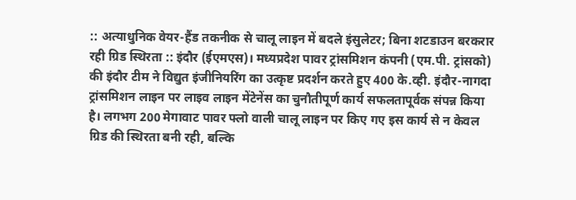:: अत्याधुनिक वेयर-हैंड तकनीक से चालू लाइन में बदले इंसुलेटर; बिना शटडाउन बरकरार रही ग्रिड स्थिरता :: इंदौर (ईएमएस)। मध्यप्रदेश पावर ट्रांसमिशन कंपनी (एम.पी. ट्रांसको) की इंदौर टीम ने विद्युत इंजीनियरिंग का उत्कृष्ट प्रदर्शन करते हुए 400 के.व्ही. इंदौर-नागदा ट्रांसमिशन लाइन पर लाइव लाइन मेंटेनेंस का चुनौतीपूर्ण कार्य सफलतापूर्वक संपन्न किया है। लगभग 200 मेगावाट पावर फ्लो वाली चालू लाइन पर किए गए इस कार्य से न केवल ग्रिड की स्थिरता बनी रही, बल्कि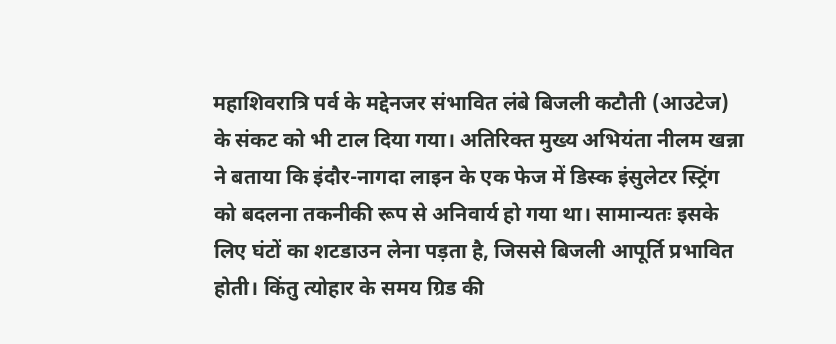महाशिवरात्रि पर्व के मद्देनजर संभावित लंबे बिजली कटौती (आउटेज) के संकट को भी टाल दिया गया। अतिरिक्त मुख्य अभियंता नीलम खन्ना ने बताया कि इंदौर-नागदा लाइन के एक फेज में डिस्क इंसुलेटर स्ट्रिंग को बदलना तकनीकी रूप से अनिवार्य हो गया था। सामान्यतः इसके लिए घंटों का शटडाउन लेना पड़ता है, जिससे बिजली आपूर्ति प्रभावित होती। किंतु त्योहार के समय ग्रिड की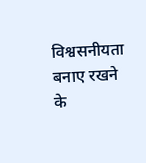विश्वसनीयता बनाए रखने के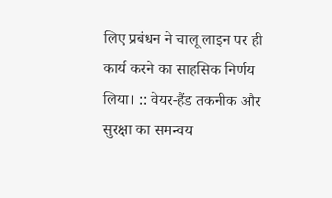लिए प्रबंधन ने चालू लाइन पर ही कार्य करने का साहसिक निर्णय लिया। :: वेयर-हैंड तकनीक और सुरक्षा का समन्वय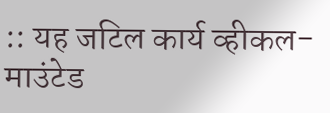:: यह जटिल कार्य व्हीकल-माउंटेड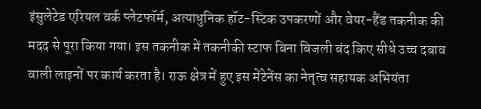इंसुलेटेड एरियल वर्क प्लेटफॉर्म, अत्याधुनिक हॉट-स्टिक उपकरणों और वेयर-हैंड तकनीक की मदद से पूरा किया गया। इस तकनीक में तकनीकी स्टाफ बिना बिजली बंद किए सीधे उच्च दबाव वाली लाइनों पर कार्य करता है। राऊ क्षेत्र में हुए इस मेंटेनेंस का नेतृत्व सहायक अभियंता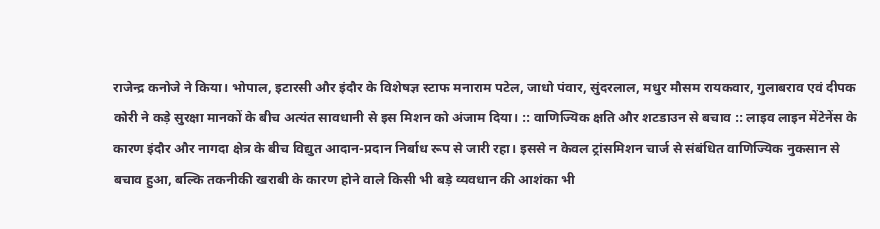राजेन्द्र कनोजे ने किया। भोपाल, इटारसी और इंदौर के विशेषज्ञ स्टाफ मनाराम पटेल, जाधो पंवार, सुंदरलाल, मधुर मौसम रायकवार, गुलाबराव एवं दीपक कोरी ने कड़े सुरक्षा मानकों के बीच अत्यंत सावधानी से इस मिशन को अंजाम दिया। :: वाणिज्यिक क्षति और शटडाउन से बचाव :: लाइव लाइन मेंटेनेंस के कारण इंदौर और नागदा क्षेत्र के बीच विद्युत आदान-प्रदान निर्बाध रूप से जारी रहा। इससे न केवल ट्रांसमिशन चार्ज से संबंधित वाणिज्यिक नुकसान से बचाव हुआ, बल्कि तकनीकी खराबी के कारण होने वाले किसी भी बड़े व्यवधान की आशंका भी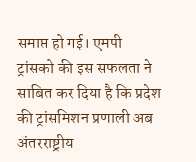समाप्त हो गई। एमपी ट्रांसको की इस सफलता ने साबित कर दिया है कि प्रदेश की ट्रांसमिशन प्रणाली अब अंतरराष्ट्रीय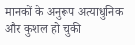मानकों के अनुरूप अत्याधुनिक और कुशल हो चुकी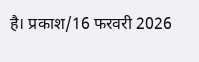है। प्रकाश/16 फरवरी 2026